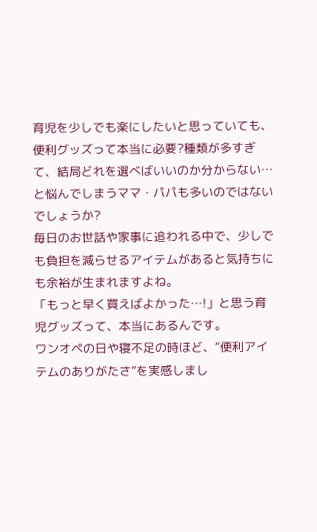育児を少しでも楽にしたいと思っていても、
便利グッズって本当に必要?種類が多すぎて、結局どれを選べばいいのか分からない…
と悩んでしまうママ・パパも多いのではないでしょうか?
毎日のお世話や家事に追われる中で、少しでも負担を減らせるアイテムがあると気持ちにも余裕が生まれますよね。
「もっと早く買えばよかった…!」と思う育児グッズって、本当にあるんです。
ワンオペの日や寝不足の時ほど、“便利アイテムのありがたさ”を実感しまし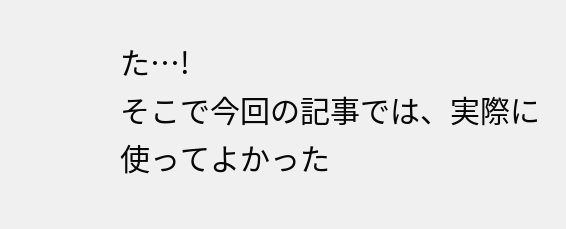た…!
そこで今回の記事では、実際に使ってよかった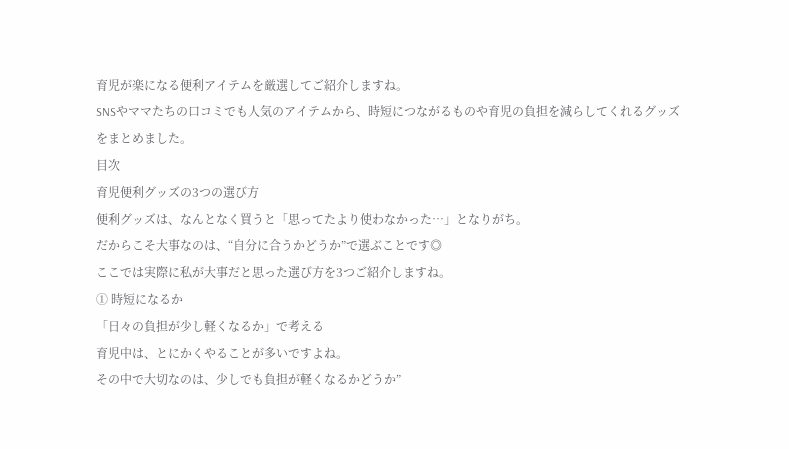育児が楽になる便利アイテムを厳選してご紹介しますね。
SNSやママたちの口コミでも人気のアイテムから、時短につながるものや育児の負担を減らしてくれるグッズをまとめました。
目次
育児便利グッズの3つの選び方
便利グッズは、なんとなく買うと「思ってたより使わなかった…」となりがち。
だからこそ大事なのは、“自分に合うかどうか”で選ぶことです◎
ここでは実際に私が大事だと思った選び方を3つご紹介しますね。
① 時短になるか
「日々の負担が少し軽くなるか」で考える
育児中は、とにかくやることが多いですよね。
その中で大切なのは、少しでも負担が軽くなるかどうか”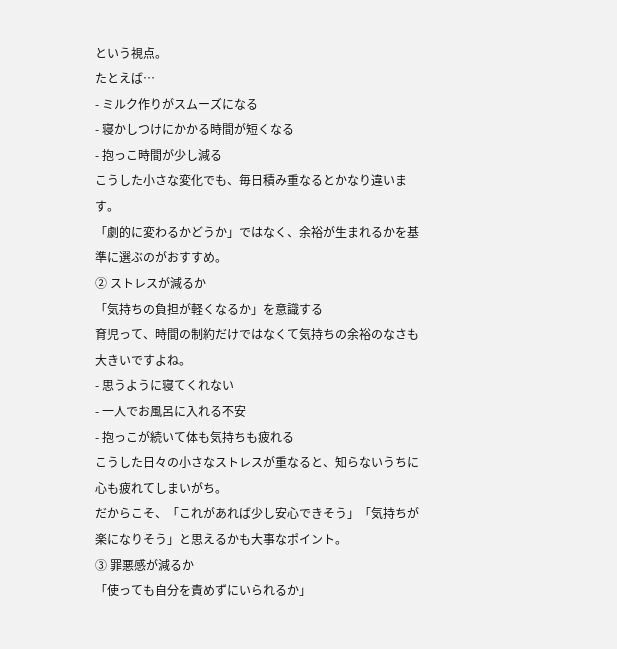という視点。
たとえば…
- ミルク作りがスムーズになる
- 寝かしつけにかかる時間が短くなる
- 抱っこ時間が少し減る
こうした小さな変化でも、毎日積み重なるとかなり違います。
「劇的に変わるかどうか」ではなく、余裕が生まれるかを基準に選ぶのがおすすめ。
② ストレスが減るか
「気持ちの負担が軽くなるか」を意識する
育児って、時間の制約だけではなくて気持ちの余裕のなさも大きいですよね。
- 思うように寝てくれない
- 一人でお風呂に入れる不安
- 抱っこが続いて体も気持ちも疲れる
こうした日々の小さなストレスが重なると、知らないうちに心も疲れてしまいがち。
だからこそ、「これがあれば少し安心できそう」「気持ちが楽になりそう」と思えるかも大事なポイント。
③ 罪悪感が減るか
「使っても自分を責めずにいられるか」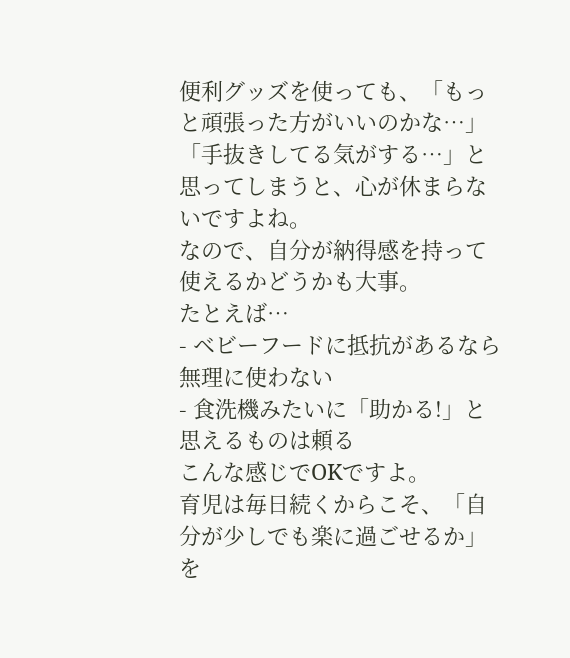便利グッズを使っても、「もっと頑張った方がいいのかな…」「手抜きしてる気がする…」と思ってしまうと、心が休まらないですよね。
なので、自分が納得感を持って使えるかどうかも大事。
たとえば…
- ベビーフードに抵抗があるなら無理に使わない
- 食洗機みたいに「助かる!」と思えるものは頼る
こんな感じでOKですよ。
育児は毎日続くからこそ、「自分が少しでも楽に過ごせるか」を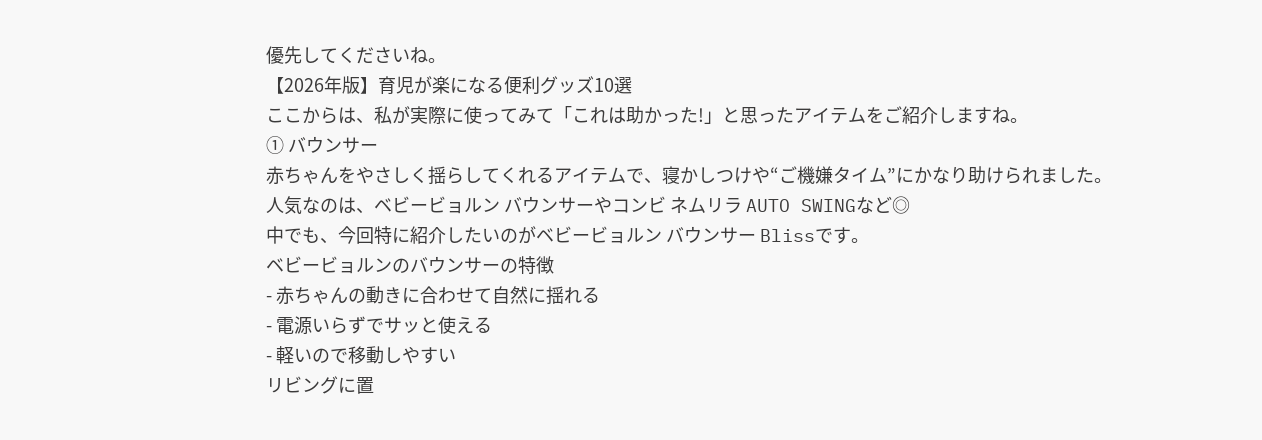優先してくださいね。
【2026年版】育児が楽になる便利グッズ10選
ここからは、私が実際に使ってみて「これは助かった!」と思ったアイテムをご紹介しますね。
① バウンサー
赤ちゃんをやさしく揺らしてくれるアイテムで、寝かしつけや“ご機嫌タイム”にかなり助けられました。
人気なのは、ベビービョルン バウンサーやコンビ ネムリラ AUTO SWINGなど◎
中でも、今回特に紹介したいのがベビービョルン バウンサー Blissです。
ベビービョルンのバウンサーの特徴
- 赤ちゃんの動きに合わせて自然に揺れる
- 電源いらずでサッと使える
- 軽いので移動しやすい
リビングに置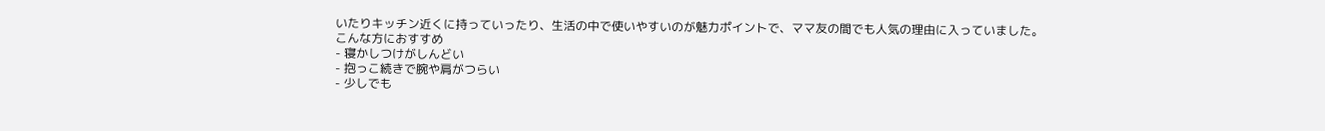いたりキッチン近くに持っていったり、生活の中で使いやすいのが魅力ポイントで、ママ友の間でも人気の理由に入っていました。
こんな方におすすめ
- 寝かしつけがしんどい
- 抱っこ続きで腕や肩がつらい
- 少しでも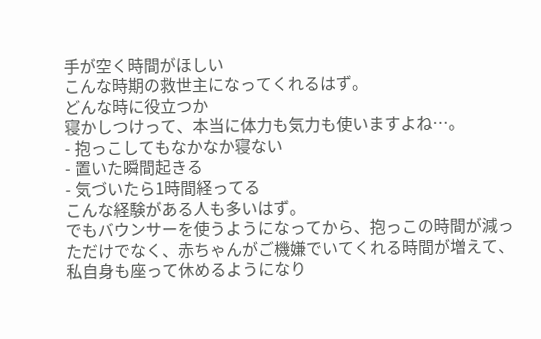手が空く時間がほしい
こんな時期の救世主になってくれるはず。
どんな時に役立つか
寝かしつけって、本当に体力も気力も使いますよね…。
- 抱っこしてもなかなか寝ない
- 置いた瞬間起きる
- 気づいたら1時間経ってる
こんな経験がある人も多いはず。
でもバウンサーを使うようになってから、抱っこの時間が減っただけでなく、赤ちゃんがご機嫌でいてくれる時間が増えて、私自身も座って休めるようになり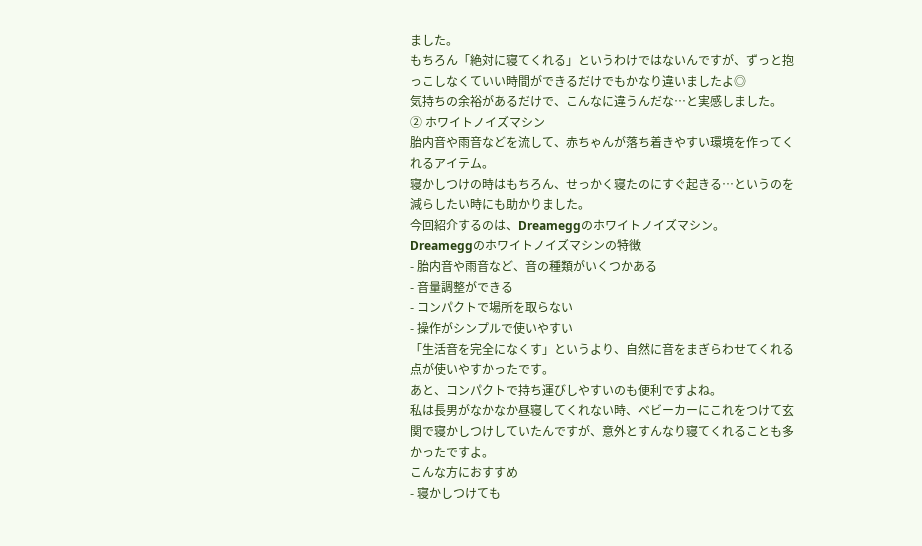ました。
もちろん「絶対に寝てくれる」というわけではないんですが、ずっと抱っこしなくていい時間ができるだけでもかなり違いましたよ◎
気持ちの余裕があるだけで、こんなに違うんだな…と実感しました。
② ホワイトノイズマシン
胎内音や雨音などを流して、赤ちゃんが落ち着きやすい環境を作ってくれるアイテム。
寝かしつけの時はもちろん、せっかく寝たのにすぐ起きる…というのを減らしたい時にも助かりました。
今回紹介するのは、Dreameggのホワイトノイズマシン。
Dreameggのホワイトノイズマシンの特徴
- 胎内音や雨音など、音の種類がいくつかある
- 音量調整ができる
- コンパクトで場所を取らない
- 操作がシンプルで使いやすい
「生活音を完全になくす」というより、自然に音をまぎらわせてくれる点が使いやすかったです。
あと、コンパクトで持ち運びしやすいのも便利ですよね。
私は長男がなかなか昼寝してくれない時、ベビーカーにこれをつけて玄関で寝かしつけしていたんですが、意外とすんなり寝てくれることも多かったですよ。
こんな方におすすめ
- 寝かしつけても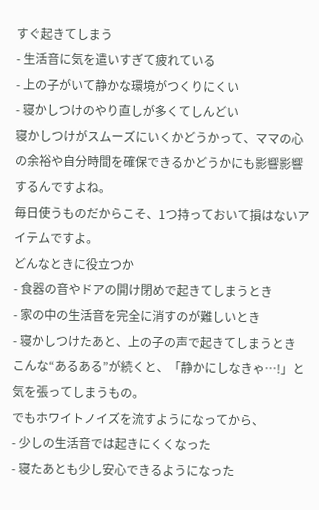すぐ起きてしまう
- 生活音に気を遣いすぎて疲れている
- 上の子がいて静かな環境がつくりにくい
- 寝かしつけのやり直しが多くてしんどい
寝かしつけがスムーズにいくかどうかって、ママの心の余裕や自分時間を確保できるかどうかにも影響影響するんですよね。
毎日使うものだからこそ、1つ持っておいて損はないアイテムですよ。
どんなときに役立つか
- 食器の音やドアの開け閉めで起きてしまうとき
- 家の中の生活音を完全に消すのが難しいとき
- 寝かしつけたあと、上の子の声で起きてしまうとき
こんな“あるある”が続くと、「静かにしなきゃ…!」と気を張ってしまうもの。
でもホワイトノイズを流すようになってから、
- 少しの生活音では起きにくくなった
- 寝たあとも少し安心できるようになった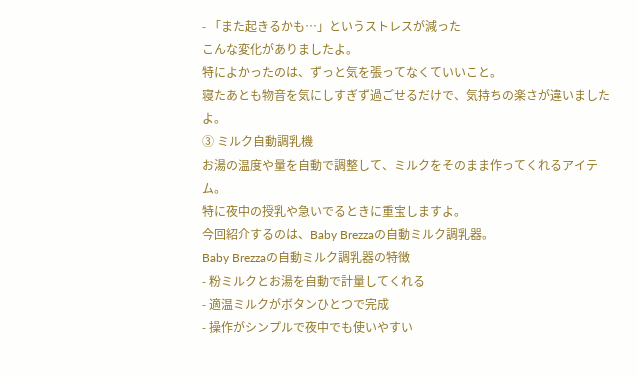- 「また起きるかも…」というストレスが減った
こんな変化がありましたよ。
特によかったのは、ずっと気を張ってなくていいこと。
寝たあとも物音を気にしすぎず過ごせるだけで、気持ちの楽さが違いましたよ。
③ ミルク自動調乳機
お湯の温度や量を自動で調整して、ミルクをそのまま作ってくれるアイテム。
特に夜中の授乳や急いでるときに重宝しますよ。
今回紹介するのは、Baby Brezzaの自動ミルク調乳器。
Baby Brezzaの自動ミルク調乳器の特徴
- 粉ミルクとお湯を自動で計量してくれる
- 適温ミルクがボタンひとつで完成
- 操作がシンプルで夜中でも使いやすい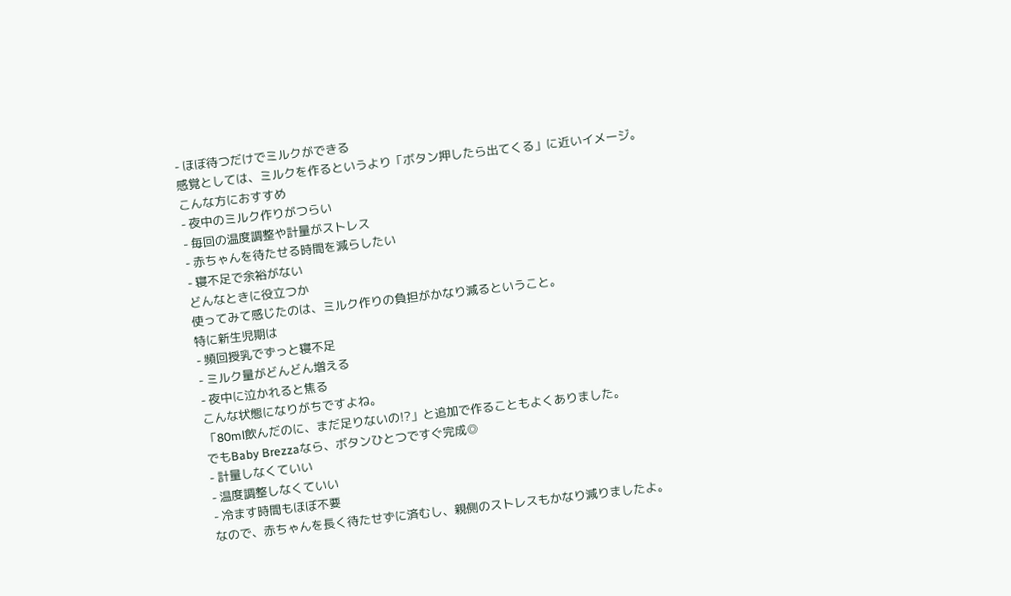- ほぼ待つだけでミルクができる
感覚としては、ミルクを作るというより「ボタン押したら出てくる」に近いイメージ。
こんな方におすすめ
- 夜中のミルク作りがつらい
- 毎回の温度調整や計量がストレス
- 赤ちゃんを待たせる時間を減らしたい
- 寝不足で余裕がない
どんなときに役立つか
使ってみて感じたのは、ミルク作りの負担がかなり減るということ。
特に新生児期は
- 頻回授乳でずっと寝不足
- ミルク量がどんどん増える
- 夜中に泣かれると焦る
こんな状態になりがちですよね。
「80ml飲んだのに、まだ足りないの!?」と追加で作ることもよくありました。
でもBaby Brezzaなら、ボタンひとつですぐ完成◎
- 計量しなくていい
- 温度調整しなくていい
- 冷ます時間もほぼ不要
なので、赤ちゃんを長く待たせずに済むし、親側のストレスもかなり減りましたよ。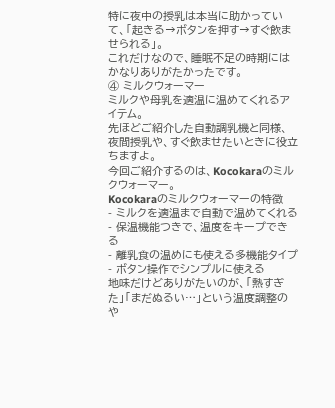特に夜中の授乳は本当に助かっていて、「起きる→ボタンを押す→すぐ飲ませられる」。
これだけなので、睡眠不足の時期にはかなりありがたかったです。
④ ミルクウォーマー
ミルクや母乳を適温に温めてくれるアイテム。
先ほどご紹介した自動調乳機と同様、夜間授乳や、すぐ飲ませたいときに役立ちますよ。
今回ご紹介するのは、Kocokaraのミルクウォーマー。
Kocokaraのミルクウォーマーの特徴
- ミルクを適温まで自動で温めてくれる
- 保温機能つきで、温度をキープできる
- 離乳食の温めにも使える多機能タイプ
- ボタン操作でシンプルに使える
地味だけどありがたいのが、「熱すぎた」「まだぬるい…」という温度調整のや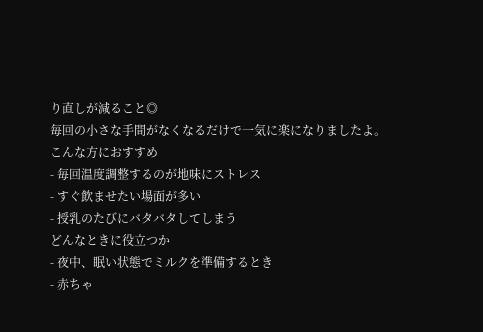り直しが減ること◎
毎回の小さな手間がなくなるだけで一気に楽になりましたよ。
こんな方におすすめ
- 毎回温度調整するのが地味にストレス
- すぐ飲ませたい場面が多い
- 授乳のたびにバタバタしてしまう
どんなときに役立つか
- 夜中、眠い状態でミルクを準備するとき
- 赤ちゃ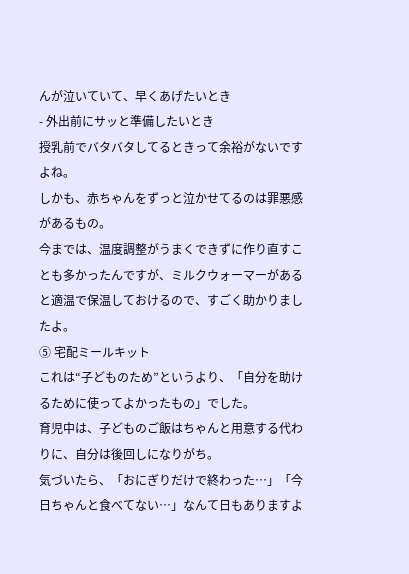んが泣いていて、早くあげたいとき
- 外出前にサッと準備したいとき
授乳前でバタバタしてるときって余裕がないですよね。
しかも、赤ちゃんをずっと泣かせてるのは罪悪感があるもの。
今までは、温度調整がうまくできずに作り直すことも多かったんですが、ミルクウォーマーがあると適温で保温しておけるので、すごく助かりましたよ。
⑤ 宅配ミールキット
これは“子どものため”というより、「自分を助けるために使ってよかったもの」でした。
育児中は、子どものご飯はちゃんと用意する代わりに、自分は後回しになりがち。
気づいたら、「おにぎりだけで終わった…」「今日ちゃんと食べてない…」なんて日もありますよ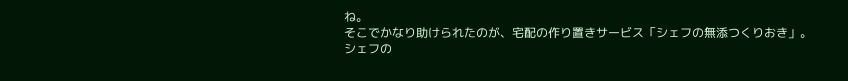ね。
そこでかなり助けられたのが、宅配の作り置きサービス「シェフの無添つくりおき」。
シェフの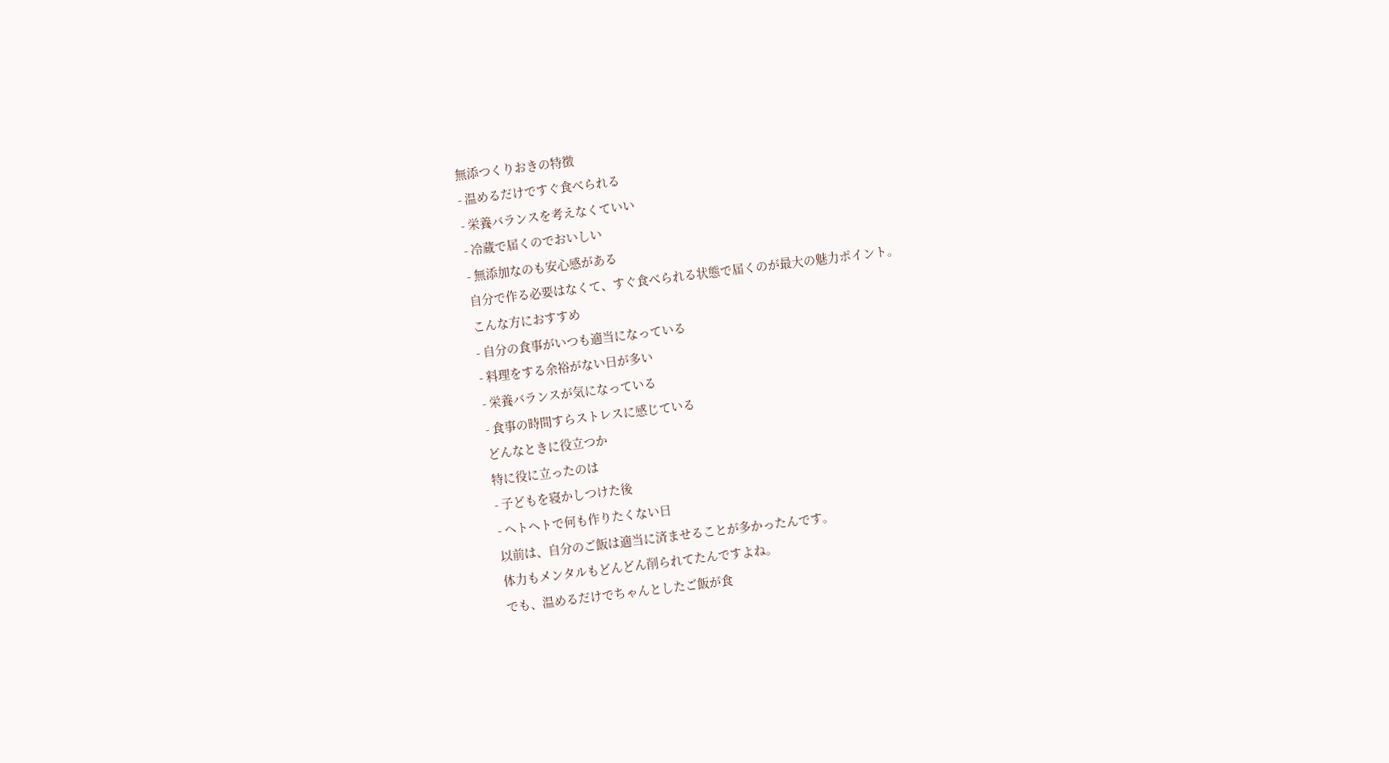無添つくりおきの特徴
- 温めるだけですぐ食べられる
- 栄養バランスを考えなくていい
- 冷蔵で届くのでおいしい
- 無添加なのも安心感がある
自分で作る必要はなくて、すぐ食べられる状態で届くのが最大の魅力ポイント。
こんな方におすすめ
- 自分の食事がいつも適当になっている
- 料理をする余裕がない日が多い
- 栄養バランスが気になっている
- 食事の時間すらストレスに感じている
どんなときに役立つか
特に役に立ったのは
- 子どもを寝かしつけた後
- ヘトヘトで何も作りたくない日
以前は、自分のご飯は適当に済ませることが多かったんです。
体力もメンタルもどんどん削られてたんですよね。
でも、温めるだけでちゃんとしたご飯が食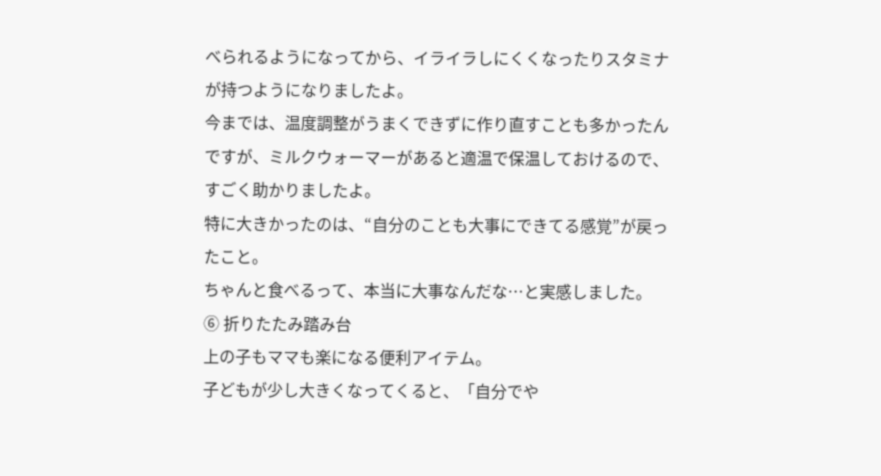べられるようになってから、イライラしにくくなったりスタミナが持つようになりましたよ。
今までは、温度調整がうまくできずに作り直すことも多かったんですが、ミルクウォーマーがあると適温で保温しておけるので、すごく助かりましたよ。
特に大きかったのは、“自分のことも大事にできてる感覚”が戻ったこと。
ちゃんと食べるって、本当に大事なんだな…と実感しました。
⑥ 折りたたみ踏み台
上の子もママも楽になる便利アイテム。
子どもが少し大きくなってくると、「自分でや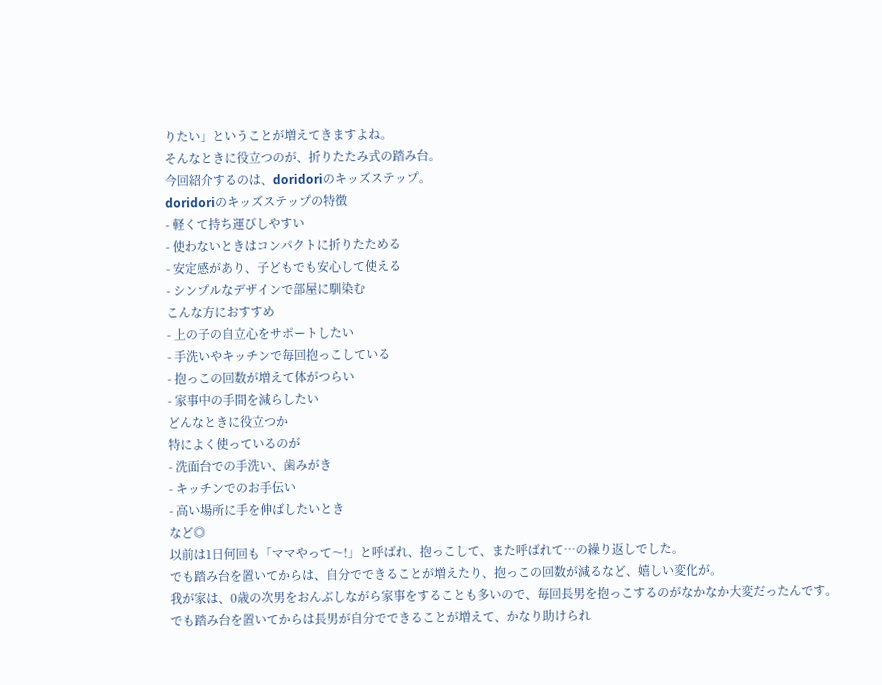りたい」ということが増えてきますよね。
そんなときに役立つのが、折りたたみ式の踏み台。
今回紹介するのは、doridoriのキッズステップ。
doridoriのキッズステップの特徴
- 軽くて持ち運びしやすい
- 使わないときはコンパクトに折りたためる
- 安定感があり、子どもでも安心して使える
- シンプルなデザインで部屋に馴染む
こんな方におすすめ
- 上の子の自立心をサポートしたい
- 手洗いやキッチンで毎回抱っこしている
- 抱っこの回数が増えて体がつらい
- 家事中の手間を減らしたい
どんなときに役立つか
特によく使っているのが
- 洗面台での手洗い、歯みがき
- キッチンでのお手伝い
- 高い場所に手を伸ばしたいとき
など◎
以前は1日何回も「ママやって〜!」と呼ばれ、抱っこして、また呼ばれて…の繰り返しでした。
でも踏み台を置いてからは、自分でできることが増えたり、抱っこの回数が減るなど、嬉しい変化が。
我が家は、0歳の次男をおんぶしながら家事をすることも多いので、毎回長男を抱っこするのがなかなか大変だったんです。
でも踏み台を置いてからは長男が自分でできることが増えて、かなり助けられ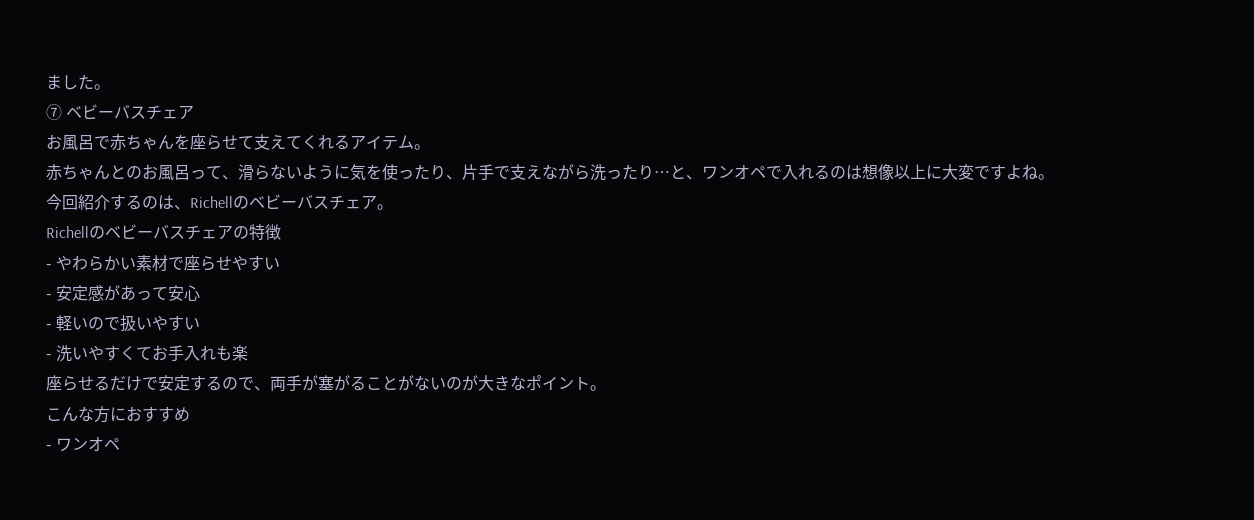ました。
⑦ ベビーバスチェア
お風呂で赤ちゃんを座らせて支えてくれるアイテム。
赤ちゃんとのお風呂って、滑らないように気を使ったり、片手で支えながら洗ったり…と、ワンオペで入れるのは想像以上に大変ですよね。
今回紹介するのは、Richellのベビーバスチェア。
Richellのベビーバスチェアの特徴
- やわらかい素材で座らせやすい
- 安定感があって安心
- 軽いので扱いやすい
- 洗いやすくてお手入れも楽
座らせるだけで安定するので、両手が塞がることがないのが大きなポイント。
こんな方におすすめ
- ワンオペ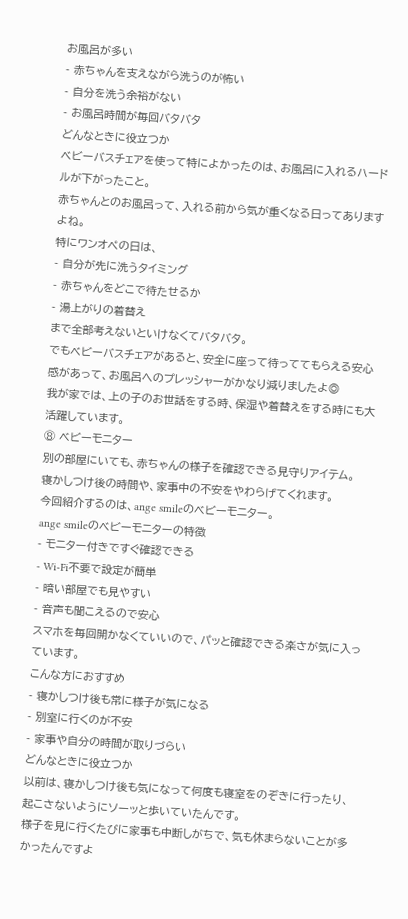お風呂が多い
- 赤ちゃんを支えながら洗うのが怖い
- 自分を洗う余裕がない
- お風呂時間が毎回バタバタ
どんなときに役立つか
ベビーバスチェアを使って特によかったのは、お風呂に入れるハードルが下がったこと。
赤ちゃんとのお風呂って、入れる前から気が重くなる日ってありますよね。
特にワンオペの日は、
- 自分が先に洗うタイミング
- 赤ちゃんをどこで待たせるか
- 湯上がりの着替え
まで全部考えないといけなくてバタバタ。
でもベビーバスチェアがあると、安全に座って待っててもらえる安心感があって、お風呂へのプレッシャーがかなり減りましたよ◎
我が家では、上の子のお世話をする時、保湿や着替えをする時にも大活躍しています。
⑧ ベビーモニター
別の部屋にいても、赤ちゃんの様子を確認できる見守りアイテム。
寝かしつけ後の時間や、家事中の不安をやわらげてくれます。
今回紹介するのは、ange smileのベビーモニター。
ange smileのベビーモニターの特徴
- モニター付きですぐ確認できる
- Wi-Fi不要で設定が簡単
- 暗い部屋でも見やすい
- 音声も聞こえるので安心
スマホを毎回開かなくていいので、パッと確認できる楽さが気に入っています。
こんな方におすすめ
- 寝かしつけ後も常に様子が気になる
- 別室に行くのが不安
- 家事や自分の時間が取りづらい
どんなときに役立つか
以前は、寝かしつけ後も気になって何度も寝室をのぞきに行ったり、起こさないようにソーッと歩いていたんです。
様子を見に行くたびに家事も中断しがちで、気も休まらないことが多かったんですよ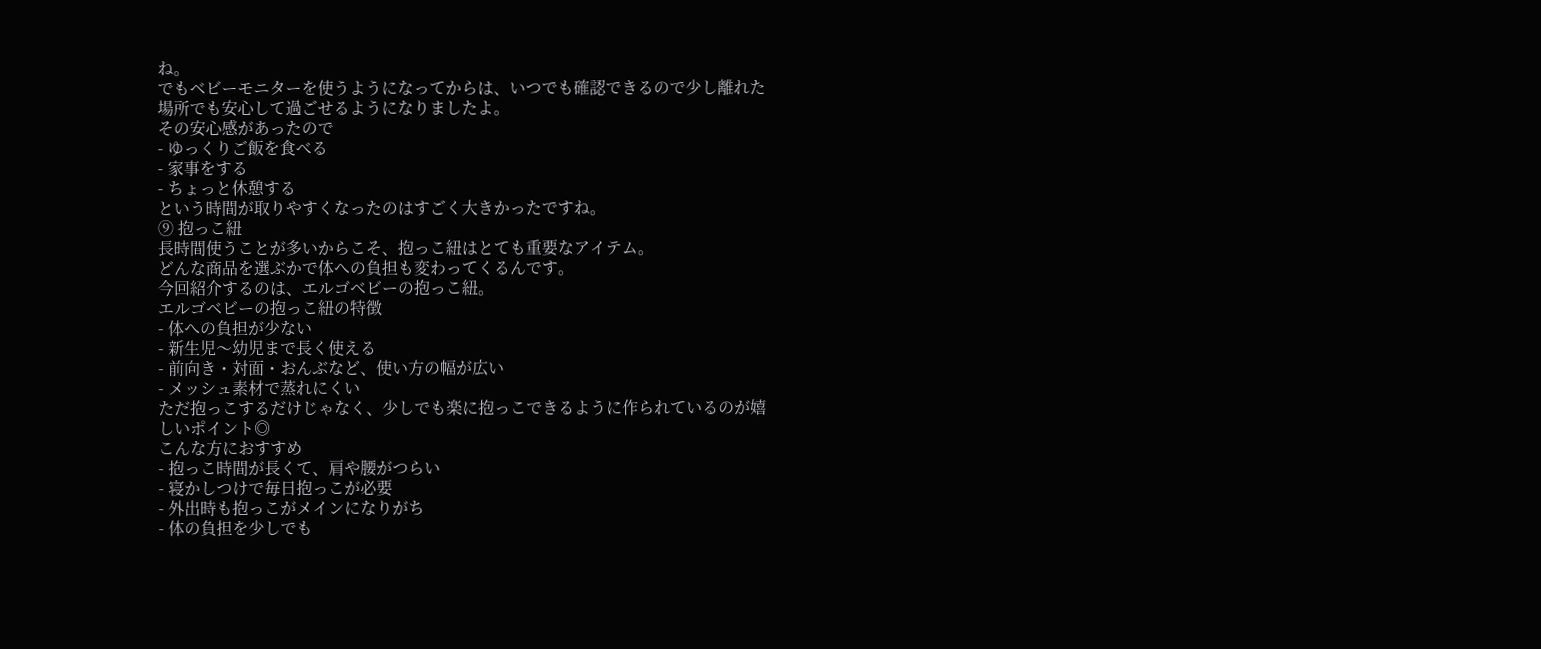ね。
でもベビーモニターを使うようになってからは、いつでも確認できるので少し離れた場所でも安心して過ごせるようになりましたよ。
その安心感があったので
- ゆっくりご飯を食べる
- 家事をする
- ちょっと休憩する
という時間が取りやすくなったのはすごく大きかったですね。
⑨ 抱っこ紐
長時間使うことが多いからこそ、抱っこ紐はとても重要なアイテム。
どんな商品を選ぶかで体への負担も変わってくるんです。
今回紹介するのは、エルゴベビーの抱っこ紐。
エルゴベビーの抱っこ紐の特徴
- 体への負担が少ない
- 新生児〜幼児まで長く使える
- 前向き・対面・おんぶなど、使い方の幅が広い
- メッシュ素材で蒸れにくい
ただ抱っこするだけじゃなく、少しでも楽に抱っこできるように作られているのが嬉しいポイント◎
こんな方におすすめ
- 抱っこ時間が長くて、肩や腰がつらい
- 寝かしつけで毎日抱っこが必要
- 外出時も抱っこがメインになりがち
- 体の負担を少しでも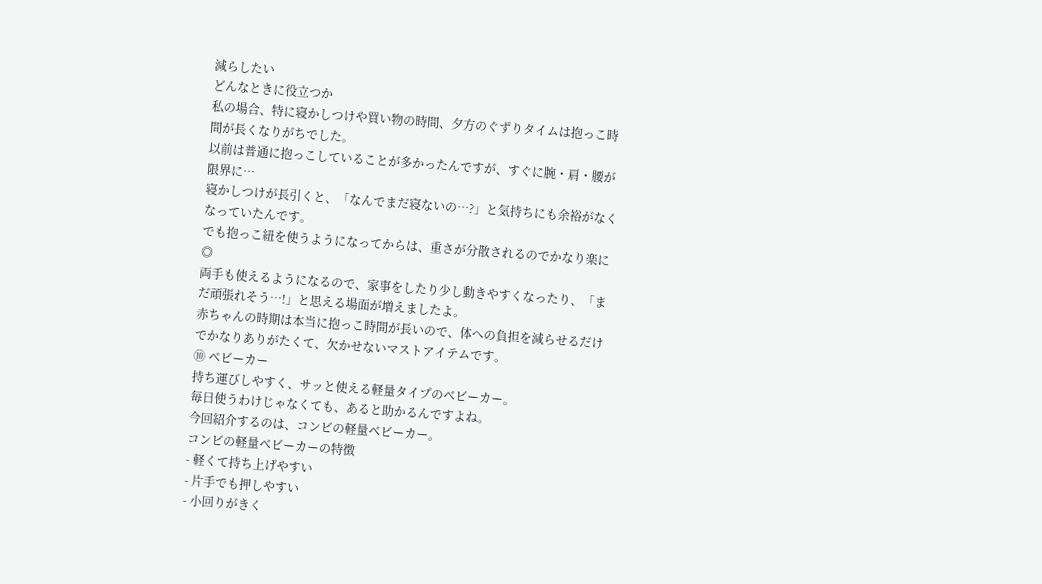減らしたい
どんなときに役立つか
私の場合、特に寝かしつけや買い物の時間、夕方のぐずりタイムは抱っこ時間が長くなりがちでした。
以前は普通に抱っこしていることが多かったんですが、すぐに腕・肩・腰が限界に…
寝かしつけが長引くと、「なんでまだ寝ないの…?」と気持ちにも余裕がなくなっていたんです。
でも抱っこ紐を使うようになってからは、重さが分散されるのでかなり楽に◎
両手も使えるようになるので、家事をしたり少し動きやすくなったり、「まだ頑張れそう…!」と思える場面が増えましたよ。
赤ちゃんの時期は本当に抱っこ時間が長いので、体への負担を減らせるだけでかなりありがたくて、欠かせないマストアイテムです。
⑩ ベビーカー
持ち運びしやすく、サッと使える軽量タイプのベビーカー。
毎日使うわけじゃなくても、あると助かるんですよね。
今回紹介するのは、コンビの軽量ベビーカー。
コンビの軽量ベビーカーの特徴
- 軽くて持ち上げやすい
- 片手でも押しやすい
- 小回りがきく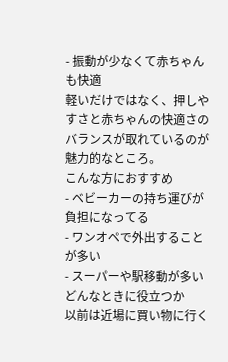- 振動が少なくて赤ちゃんも快適
軽いだけではなく、押しやすさと赤ちゃんの快適さのバランスが取れているのが魅力的なところ。
こんな方におすすめ
- ベビーカーの持ち運びが負担になってる
- ワンオペで外出することが多い
- スーパーや駅移動が多い
どんなときに役立つか
以前は近場に買い物に行く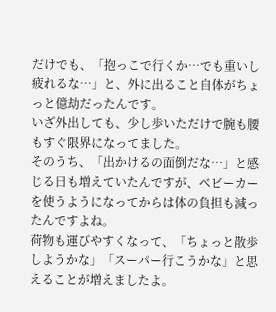だけでも、「抱っこで行くか…でも重いし疲れるな…」と、外に出ること自体がちょっと億劫だったんです。
いざ外出しても、少し歩いただけで腕も腰もすぐ限界になってました。
そのうち、「出かけるの面倒だな…」と感じる日も増えていたんですが、ベビーカーを使うようになってからは体の負担も減ったんですよね。
荷物も運びやすくなって、「ちょっと散歩しようかな」「スーパー行こうかな」と思えることが増えましたよ。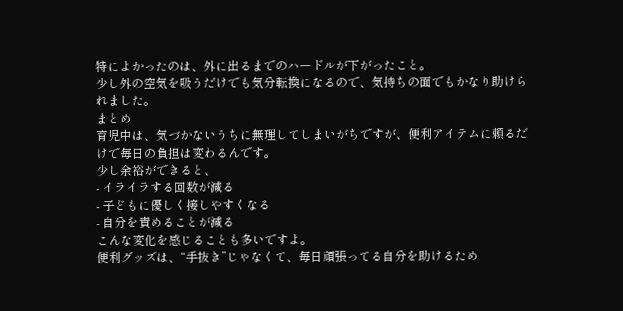特によかったのは、外に出るまでのハードルが下がったこと。
少し外の空気を吸うだけでも気分転換になるので、気持ちの面でもかなり助けられました。
まとめ
育児中は、気づかないうちに無理してしまいがちですが、便利アイテムに頼るだけで毎日の負担は変わるんです。
少し余裕ができると、
- イライラする回数が減る
- 子どもに優しく接しやすくなる
- 自分を責めることが減る
こんな変化を感じることも多いですよ。
便利グッズは、“手抜き”じゃなくて、毎日頑張ってる自分を助けるため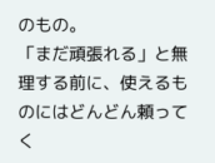のもの。
「まだ頑張れる」と無理する前に、使えるものにはどんどん頼ってく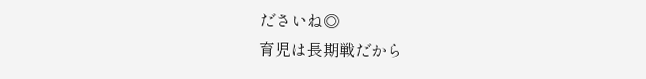ださいね◎
育児は長期戦だから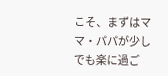こそ、まずはママ・パパが少しでも楽に過ご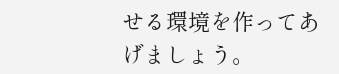せる環境を作ってあげましょう。